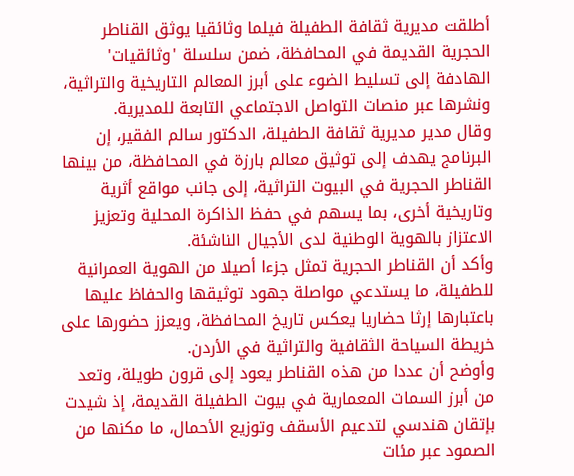أطلقت مديرية ثقافة الطفيلة فيلما وثائقيا يوثق القناطر الحجرية القديمة في المحافظة، ضمن سلسلة 'وثائقيات' الهادفة إلى تسليط الضوء على أبرز المعالم التاريخية والتراثية، ونشرها عبر منصات التواصل الاجتماعي التابعة للمديرية.
وقال مدير مديرية ثقافة الطفيلة، الدكتور سالم الفقير، إن البرنامج يهدف إلى توثيق معالم بارزة في المحافظة، من بينها القناطر الحجرية في البيوت التراثية، إلى جانب مواقع أثرية وتاريخية أخرى، بما يسهم في حفظ الذاكرة المحلية وتعزيز الاعتزاز بالهوية الوطنية لدى الأجيال الناشئة.
وأكد أن القناطر الحجرية تمثل جزءا أصيلا من الهوية العمرانية للطفيلة، ما يستدعي مواصلة جهود توثيقها والحفاظ عليها باعتبارها إرثا حضاريا يعكس تاريخ المحافظة، ويعزز حضورها على خريطة السياحة الثقافية والتراثية في الأردن.
وأوضح أن عددا من هذه القناطر يعود إلى قرون طويلة، وتعد من أبرز السمات المعمارية في بيوت الطفيلة القديمة، إذ شيدت بإتقان هندسي لتدعيم الأسقف وتوزيع الأحمال، ما مكنها من الصمود عبر مئات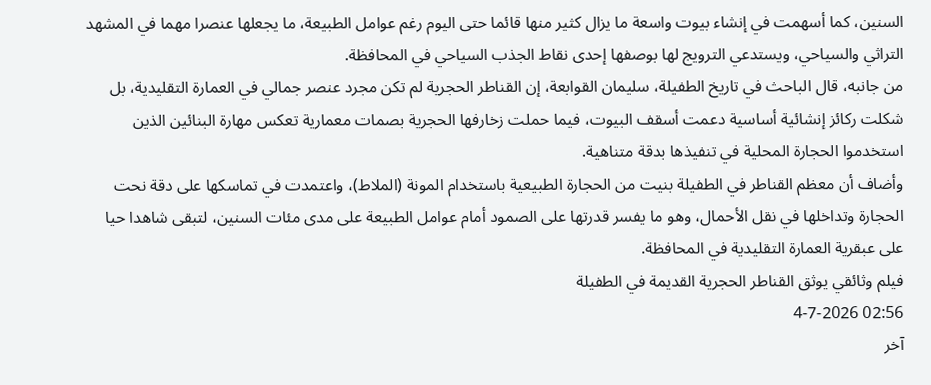السنين، كما أسهمت في إنشاء بيوت واسعة ما يزال كثير منها قائما حتى اليوم رغم عوامل الطبيعة، ما يجعلها عنصرا مهما في المشهد التراثي والسياحي، ويستدعي الترويج لها بوصفها إحدى نقاط الجذب السياحي في المحافظة.
من جانبه، قال الباحث في تاريخ الطفيلة، سليمان القوابعة، إن القناطر الحجرية لم تكن مجرد عنصر جمالي في العمارة التقليدية، بل شكلت ركائز إنشائية أساسية دعمت أسقف البيوت، فيما حملت زخارفها الحجرية بصمات معمارية تعكس مهارة البنائين الذين استخدموا الحجارة المحلية في تنفيذها بدقة متناهية.
وأضاف أن معظم القناطر في الطفيلة بنيت من الحجارة الطبيعية باستخدام المونة (الملاط)، واعتمدت في تماسكها على دقة نحت الحجارة وتداخلها في نقل الأحمال، وهو ما يفسر قدرتها على الصمود أمام عوامل الطبيعة على مدى مئات السنين، لتبقى شاهدا حيا على عبقرية العمارة التقليدية في المحافظة.
فيلم وثائقي يوثق القناطر الحجرية القديمة في الطفيلة
02:56 4-7-2026
آخر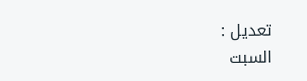تعديل :
السبت